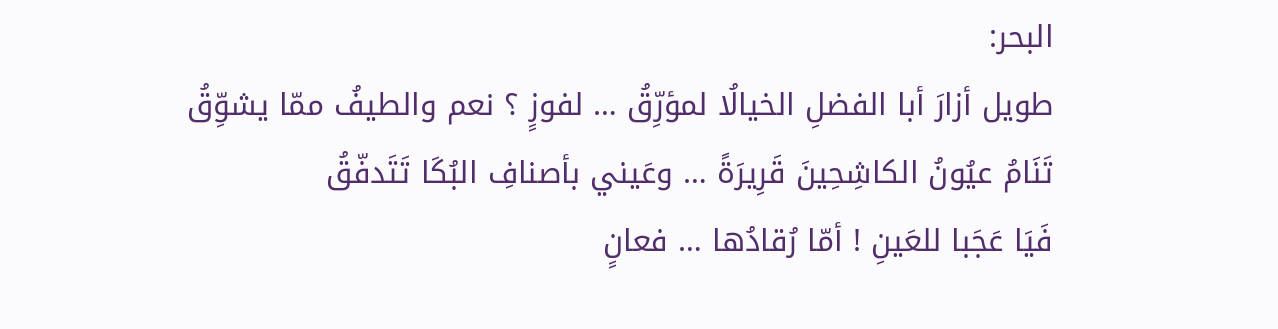البحر:
طويل أزارَ أبا الفضلِ الخيالُا لمؤرِّقُ … لفوزٍ ؟ نعم والطيفُ ممّا يشوِّقُ
تَنَامُ عيُونُ الكاشِحِينَ قَرِيرَةً … وعَيني بأصنافِ البُكَا تَتَدفّقُ
فَيَا عَجَبا للعَينِ ! أمّا رُقادُها … فعانٍ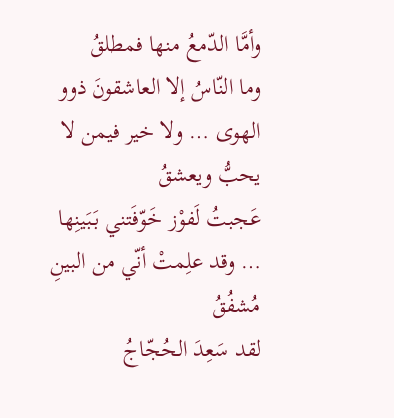وأمَّا الدّمعُ منها فمطلقُ
وما النّاسُ إلا العاشقونَ ذوو الهوى … ولا خير فيمن لا يحبُّ ويعشقُ
عَجبتُ لَفوْز خَوّفَتني بَبَينِها … وقد علِمتْ أنّي من البينِ مُشفُقُ
لقد سَعِدَ الحُجّاجُ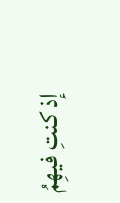إذ كنتِ فيهِمُ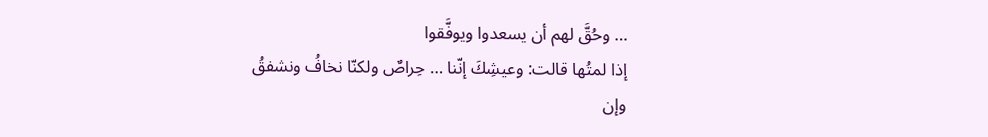… وحُقَّ لهم أن يسعدوا ويوفَّقوا
إذا لمتُها قالت: وعيشِكَ إنّنا … حِراصٌ ولكنّا نخافُ ونشفقُ
وإن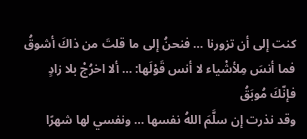كنت إلى أن تزورنا … فنحنُ إلى ما قلتَ من ذاكَ أشوقُ
فما أنسَ مِلأشْياء لا أنس قَوْلَها: … ألا اخرُجْ بلا زادٍ فإنّكَ مُوبَقُ
وقد نذرت إن سلَّمَ اللهُ نفسها … ونفسي لها شهرًا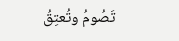تَصُومُ وتُعتِقُ